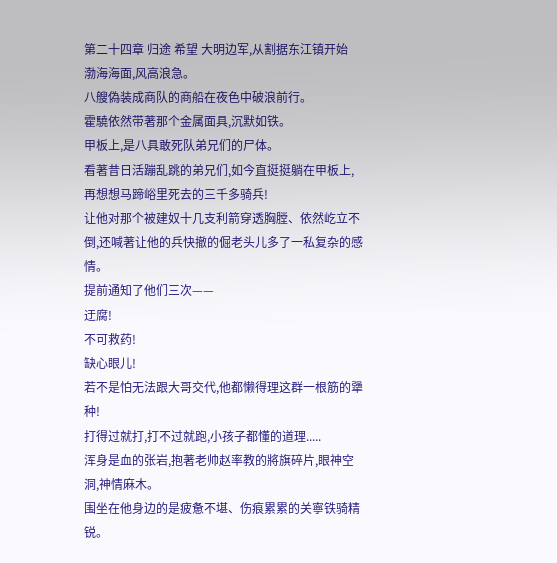第二十四章 归途 希望 大明边军,从割据东江镇开始
渤海海面,风高浪急。
八艘偽装成商队的商船在夜色中破浪前行。
霍驍依然带著那个金属面具,沉默如铁。
甲板上,是八具敢死队弟兄们的尸体。
看著昔日活蹦乱跳的弟兄们,如今直挺挺躺在甲板上,再想想马蹄峪里死去的三千多骑兵!
让他对那个被建奴十几支利箭穿透胸膛、依然屹立不倒,还喊著让他的兵快撤的倔老头儿多了一私复杂的感情。
提前通知了他们三次——
迂腐!
不可救药!
缺心眼儿!
若不是怕无法跟大哥交代,他都懒得理这群一根筋的犟种!
打得过就打,打不过就跑,小孩子都懂的道理.....
浑身是血的张岩,抱著老帅赵率教的將旗碎片,眼神空洞,神情麻木。
围坐在他身边的是疲惫不堪、伤痕累累的关寧铁骑精锐。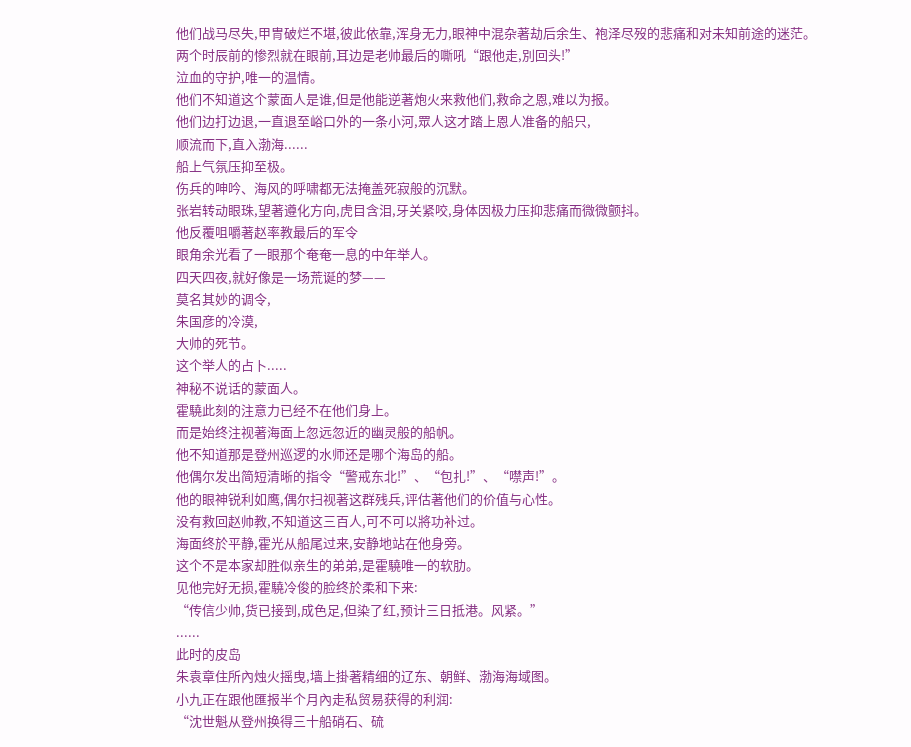他们战马尽失,甲冑破烂不堪,彼此依靠,浑身无力,眼神中混杂著劫后余生、袍泽尽歿的悲痛和对未知前途的迷茫。
两个时辰前的惨烈就在眼前,耳边是老帅最后的嘶吼“跟他走,別回头!”
泣血的守护,唯一的温情。
他们不知道这个蒙面人是谁,但是他能逆著炮火来救他们,救命之恩,难以为报。
他们边打边退,一直退至峪口外的一条小河,眾人这才踏上恩人准备的船只,
顺流而下,直入渤海......
船上气氛压抑至极。
伤兵的呻吟、海风的呼啸都无法掩盖死寂般的沉默。
张岩转动眼珠,望著遵化方向,虎目含泪,牙关紧咬,身体因极力压抑悲痛而微微颤抖。
他反覆咀嚼著赵率教最后的军令
眼角余光看了一眼那个奄奄一息的中年举人。
四天四夜,就好像是一场荒诞的梦——
莫名其妙的调令,
朱国彦的冷漠,
大帅的死节。
这个举人的占卜.....
神秘不说话的蒙面人。
霍驍此刻的注意力已经不在他们身上。
而是始终注视著海面上忽远忽近的幽灵般的船帆。
他不知道那是登州巡逻的水师还是哪个海岛的船。
他偶尔发出简短清晰的指令“警戒东北!”、“包扎!”、“噤声!”。
他的眼神锐利如鹰,偶尔扫视著这群残兵,评估著他们的价值与心性。
没有救回赵帅教,不知道这三百人,可不可以將功补过。
海面终於平静,霍光从船尾过来,安静地站在他身旁。
这个不是本家却胜似亲生的弟弟,是霍驍唯一的软肋。
见他完好无损,霍驍冷俊的脸终於柔和下来:
“传信少帅,货已接到,成色足,但染了红,预计三日抵港。风紧。”
......
此时的皮岛
朱袁章住所內烛火摇曳,墙上掛著精细的辽东、朝鲜、渤海海域图。
小九正在跟他匯报半个月內走私贸易获得的利润:
“沈世魁从登州换得三十船硝石、硫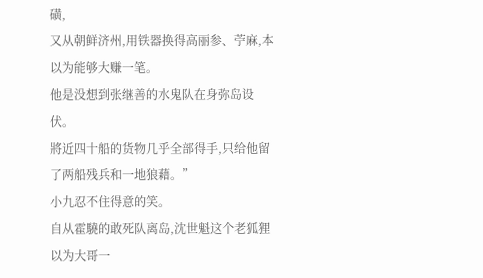磺,
又从朝鲜济州,用铁器换得高丽参、苧麻,本以为能够大赚一笔。
他是没想到张继善的水鬼队在身弥岛设伏。
將近四十船的货物几乎全部得手,只给他留了两船残兵和一地狼藉。”
小九忍不住得意的笑。
自从霍驍的敢死队离岛,沈世魁这个老狐狸以为大哥一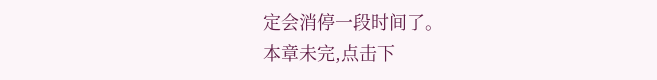定会消停一段时间了。
本章未完,点击下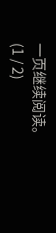一页继续阅读。(1 / 2)